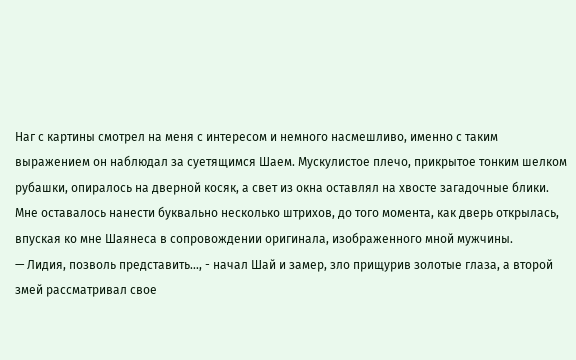Наг с картины смотрел на меня с интересом и немного насмешливо, именно с таким выражением он наблюдал за суетящимся Шаем. Мускулистое плечо, прикрытое тонким шелком рубашки, опиралось на дверной косяк, а свет из окна оставлял на хвосте загадочные блики.
Мне оставалось нанести буквально несколько штрихов, до того момента, как дверь открылась, впуская ко мне Шаянеса в сопровождении оригинала, изображенного мной мужчины.
— Лидия, позволь представить…, - начал Шай и замер, зло прищурив золотые глаза, а второй змей рассматривал свое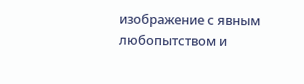изображение с явным любопытством и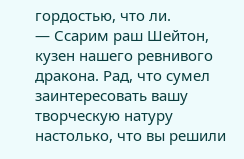гордостью, что ли.
— Ссарим раш Шейтон, кузен нашего ревнивого дракона. Рад, что сумел заинтересовать вашу творческую натуру настолько, что вы решили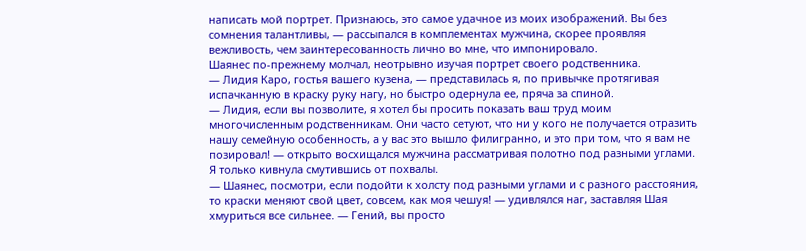написать мой портрет. Признаюсь, это самое удачное из моих изображений. Вы без сомнения талантливы, — рассыпался в комплементах мужчина, скорее проявляя вежливость, чем заинтересованность лично во мне, что импонировало.
Шаянес по-прежнему молчал, неотрывно изучая портрет своего родственника.
— Лидия Каро, гостья вашего кузена, — представилась я, по привычке протягивая испачканную в краску руку нагу, но быстро одернула ее, пряча за спиной.
— Лидия, если вы позволите, я хотел бы просить показать ваш труд моим многочисленным родственникам. Они часто сетуют, что ни у кого не получается отразить нашу семейную особенность, а у вас это вышло филигранно, и это при том, что я вам не позировал! — открыто восхищался мужчина рассматривая полотно под разными углами.
Я только кивнула смутившись от похвалы.
— Шаянес, посмотри, если подойти к холсту под разными углами и с разного расстояния, то краски меняют свой цвет, совсем, как моя чешуя! — удивлялся наг, заставляя Шая хмуриться все сильнее. — Гений, вы просто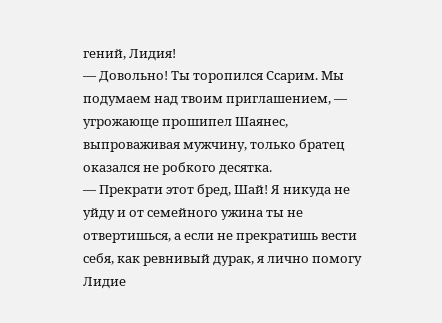гений, Лидия!
— Довольно! Ты торопился Ссарим. Мы подумаем над твоим приглашением, — угрожающе прошипел Шаянес, выпроваживая мужчину, только братец оказался не робкого десятка.
— Прекрати этот бред, Шай! Я никуда не уйду и от семейного ужина ты не отвертишься, а если не прекратишь вести себя, как ревнивый дурак, я лично помогу Лидие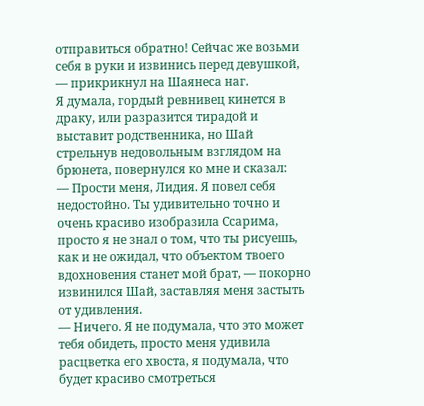отправиться обратно! Сейчас же возьми себя в руки и извинись перед девушкой, — прикрикнул на Шаянеса наг.
Я думала, гордый ревнивец кинется в драку, или разразится тирадой и выставит родственника, но Шай стрельнув недовольным взглядом на брюнета, повернулся ко мне и сказал:
— Прости меня, Лидия. Я повел себя недостойно. Ты удивительно точно и очень красиво изобразила Ссарима, просто я не знал о том, что ты рисуешь, как и не ожидал, что объектом твоего вдохновения станет мой брат, — покорно извинился Шай, заставляя меня застыть от удивления.
— Ничего. Я не подумала, что это может тебя обидеть, просто меня удивила расцветка его хвоста, я подумала, что будет красиво смотреться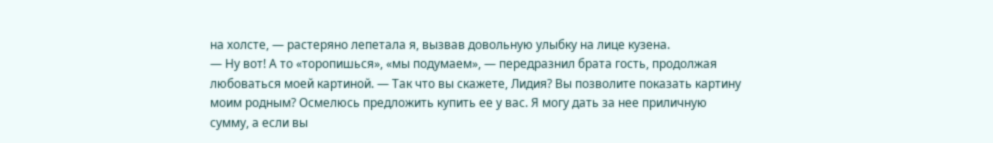на холсте, — растеряно лепетала я, вызвав довольную улыбку на лице кузена.
— Ну вот! А то «торопишься», «мы подумаем», — передразнил брата гость, продолжая любоваться моей картиной. — Так что вы скажете, Лидия? Вы позволите показать картину моим родным? Осмелюсь предложить купить ее у вас. Я могу дать за нее приличную сумму, а если вы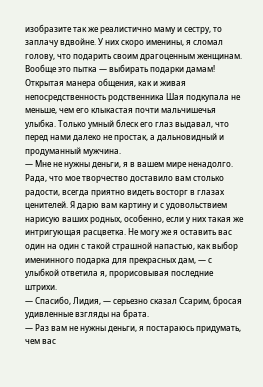изобразите так же реалистично маму и сестру, то заплачу вдвойне. У них скоро именины, я сломал голову, что подарить своим драгоценным женщинам. Вообще это пытка — выбирать подарки дамам!
Открытая манера общения, как и живая непосредственность родственника Шая подкупала не меньше, чем его клыкастая почти мальчишечья улыбка. Только умный блеск его глаз выдавал, что перед нами далеко не простак, а дальновидный и продуманный мужчина.
— Мне не нужны деньги, я в вашем мире ненадолго. Рада, что мое творчество доставило вам столько радости, всегда приятно видеть восторг в глазах ценителей. Я дарю вам картину и с удовольствием нарисую ваших родных, особенно, если у них такая же интригующая расцветка. Не могу же я оставить вас один на один с такой страшной напастью, как выбор именинного подарка для прекрасных дам, — с улыбкой ответила я, прорисовывая последние штрихи.
— Спасибо, Лидия, — серьезно сказал Ссарим, бросая удивленные взгляды на брата.
— Раз вам не нужны деньги, я постараюсь придумать, чем вас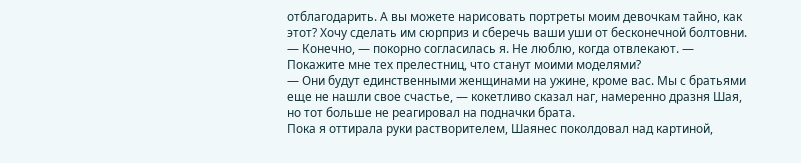отблагодарить. А вы можете нарисовать портреты моим девочкам тайно, как этот? Хочу сделать им сюрприз и сберечь ваши уши от бесконечной болтовни.
— Конечно, — покорно согласилась я. Не люблю, когда отвлекают. — Покажите мне тех прелестниц, что станут моими моделями?
— Они будут единственными женщинами на ужине, кроме вас. Мы с братьями еще не нашли свое счастье, — кокетливо сказал наг, намеренно дразня Шая, но тот больше не реагировал на подначки брата.
Пока я оттирала руки растворителем, Шаянес поколдовал над картиной,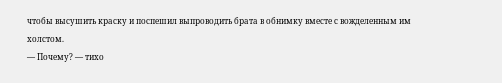чтобы высушить краску и поспешил выпроводить брата в обнимку вместе с вожделенным им холстом.
— Почему? — тихо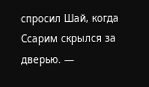спросил Шай, когда Ссарим скрылся за дверью. —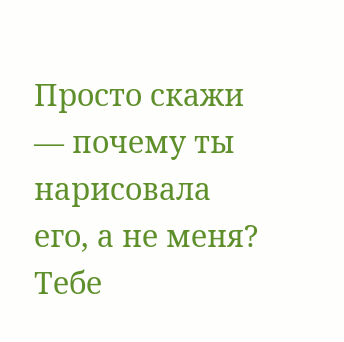Просто скажи — почему ты нарисовала его, а не меня? Тебе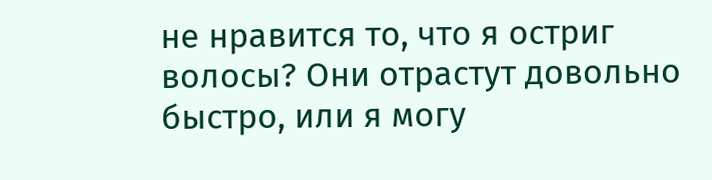не нравится то, что я остриг волосы? Они отрастут довольно быстро, или я могу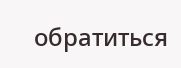обратиться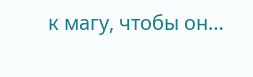к магу, чтобы он…